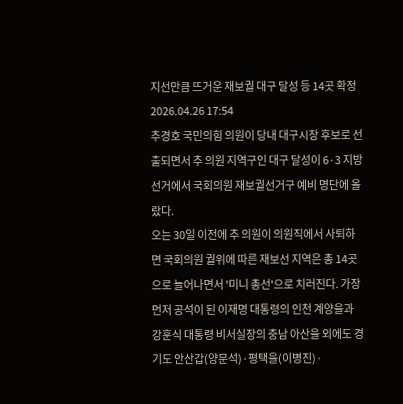지선만큼 뜨거운 재보궐 대구 달성 등 14곳 확정
2026.04.26 17:54
추경호 국민의힘 의원이 당내 대구시장 후보로 선출되면서 추 의원 지역구인 대구 달성이 6·3 지방선거에서 국회의원 재보궐선거구 예비 명단에 올랐다.
오는 30일 이전에 추 의원이 의원직에서 사퇴하면 국회의원 궐위에 따른 재보선 지역은 총 14곳으로 늘어나면서 '미니 총선'으로 치러진다. 가장 먼저 공석이 된 이재명 대통령의 인천 계양을과 강훈식 대통령 비서실장의 충남 아산을 외에도 경기도 안산갑(양문석)·평택을(이병진)·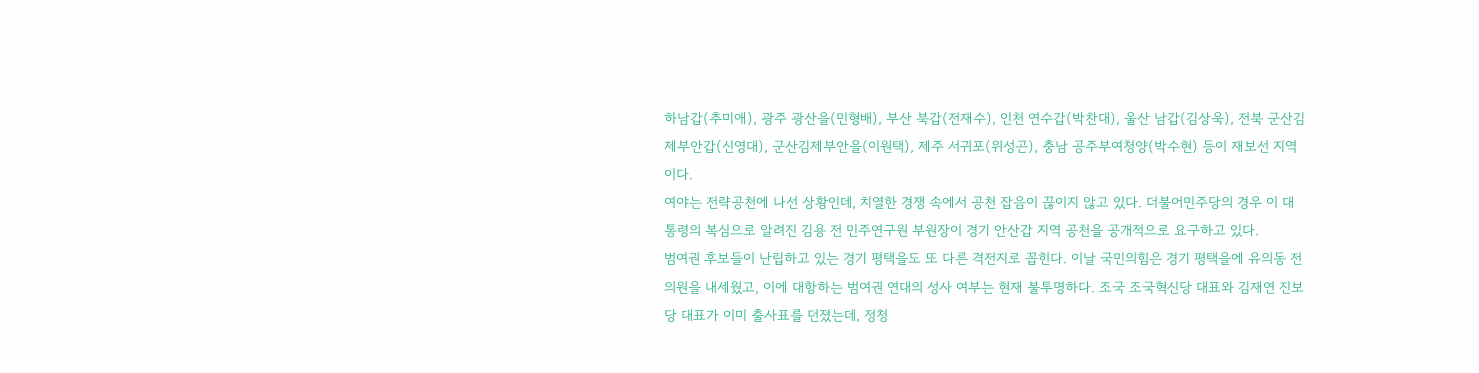하남갑(추미애), 광주 광산을(민형배), 부산 북갑(전재수), 인천 연수갑(박찬대), 울산 남갑(김상욱), 전북 군산김제부안갑(신영대), 군산김제부안을(이원택), 제주 서귀포(위성곤), 충남 공주부여청양(박수현) 등이 재보선 지역이다.
여야는 전략공천에 나선 상황인데, 치열한 경쟁 속에서 공천 잡음이 끊이지 않고 있다. 더불어민주당의 경우 이 대통령의 복심으로 알려진 김용 전 민주연구원 부원장이 경기 안산갑 지역 공천을 공개적으로 요구하고 있다.
범여권 후보들이 난립하고 있는 경기 평택을도 또 다른 격전지로 꼽힌다. 이날 국민의힘은 경기 평택을에 유의동 전 의원을 내세웠고, 이에 대항하는 범여권 연대의 성사 여부는 현재 불투명하다. 조국 조국혁신당 대표와 김재연 진보당 대표가 이미 출사표를 던졌는데, 정청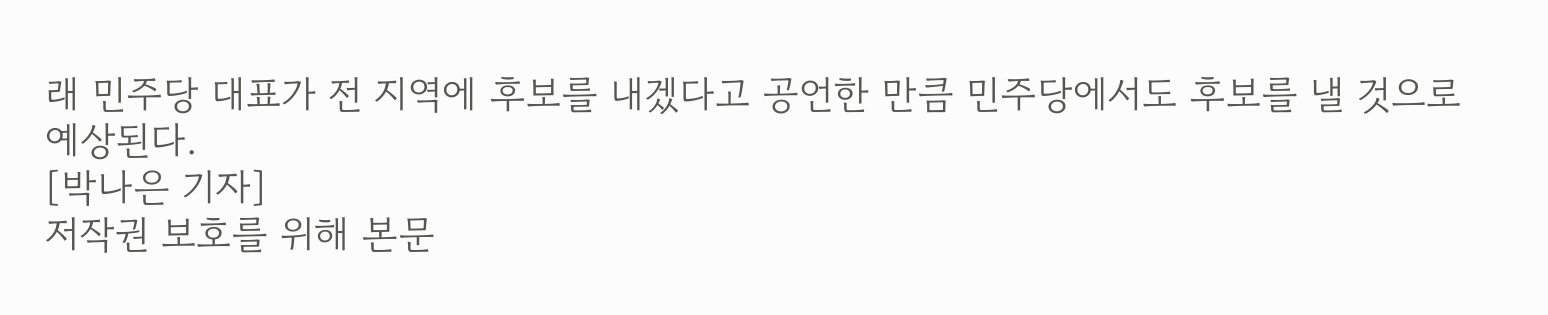래 민주당 대표가 전 지역에 후보를 내겠다고 공언한 만큼 민주당에서도 후보를 낼 것으로 예상된다.
[박나은 기자]
저작권 보호를 위해 본문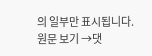의 일부만 표시됩니다.
원문 보기 →댓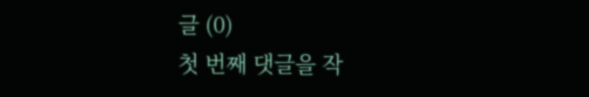글 (0)
첫 번째 댓글을 작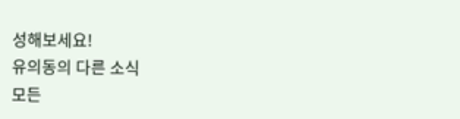성해보세요!
유의동의 다른 소식
모든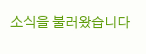소식을 불러왔습니다